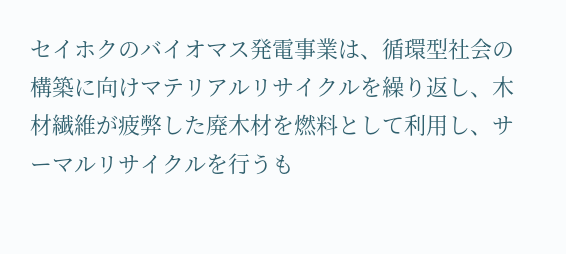セイホクのバイオマス発電事業は、循環型社会の構築に向けマテリアルリサイクルを繰り返し、木材繊維が疲弊した廃木材を燃料として利用し、サーマルリサイクルを行うも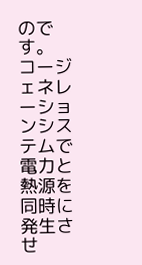のです。
コージェネレーションシステムで電力と熱源を同時に発生させ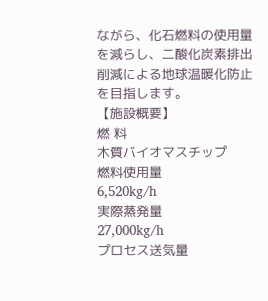ながら、化石燃料の使用量を減らし、二酸化炭素排出削減による地球温暖化防止を目指します。
【施設概要】
燃 料
木質バイオマスチップ
燃料使用量
6,520kg/h
実際蒸発量
27,000kg/h
プロセス送気量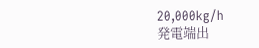20,000kg/h
発電端出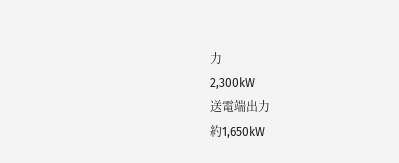力
2,300kW
送電端出力
約1,650kW